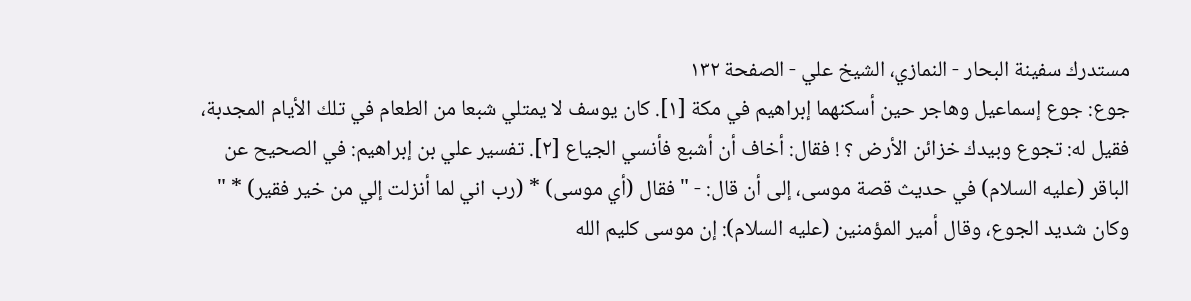مستدرك سفينة البحار - النمازي، الشيخ علي - الصفحة ١٣٢
جوع: جوع إسماعيل وهاجر حين أسكنهما إبراهيم في مكة [١]. كان يوسف لا يمتلي شبعا من الطعام في تلك الأيام المجدبة، فقيل له: تجوع وبيدك خزائن الأرض ؟ ! فقال: أخاف أن أشبع فأنسي الجياع [٢]. تفسير علي بن إبراهيم: في الصحيح عن الباقر (عليه السلام) في حديث قصة موسى، إلى أن قال: - " فقال (أي موسى) * (رب اني لما أنزلت إلي من خير فقير) * " وكان شديد الجوع، وقال أمير المؤمنين (عليه السلام): إن موسى كليم الله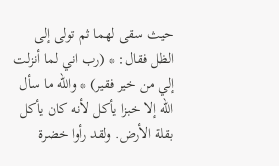حيث سقى لهما ثم تولى إلى الظل فقال: * (رب اني لما أنزلت إلي من خير فقير) * والله ما سأل الله إلا خبزا يأكل لأنه كان يأكل بقلة الأرض. ولقد رأوا خضرة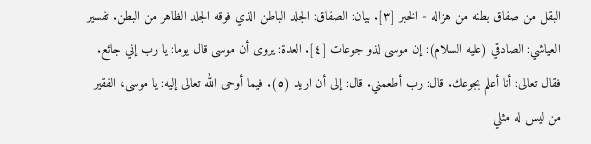البقل من صفاق بطنه من هزاله - الخبر [٣]. بيان: الصفاق: الجلد الباطن الذي فوقه الجلد الظاهر من البطن. تفسير العياشي: الصادقي (عليه السلام): إن موسى لذو جوعات [٤]. العدة: يروى أن موسى قال يوما: يا رب إني جائع. فقال تعالى: أنا أعلم بجوعك. قال: رب أطعمني. قال: إلى أن اريد (٥). فيما أوحى الله تعالى إليه: يا موسى، الفقير من ليس له مثلي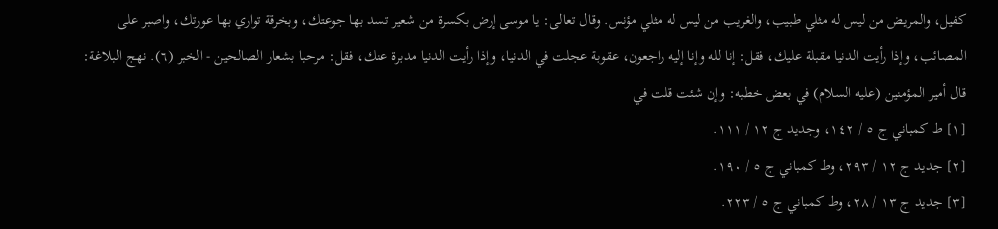كفيل، والمريض من ليس له مثلي طبيب، والغريب من ليس له مثلي مؤنس. وقال تعالى: يا موسى إرض بكسرة من شعير تسد بها جوعتك، وبخرقة تواري بها عورتك، واصبر على المصائب، وإذا رأيت الدنيا مقبلة عليك، فقل: إنا لله وإنا إليه راجعون، عقوبة عجلت في الدنيا، وإذا رأيت الدنيا مدبرة عنك، فقل: مرحبا بشعار الصالحين - الخبر (٦). نهج البلاغة: قال أمير المؤمنين (عليه السلام) في بعض خطبه: وإن شئت قلت في
[١] ط كمباني ج ٥ / ١٤٢، وجديد ج ١٢ / ١١١.
[٢] جديد ج ١٢ / ٢٩٣، وط كمباني ج ٥ / ١٩٠.
[٣] جديد ج ١٣ / ٢٨، وط كمباني ج ٥ / ٢٢٣.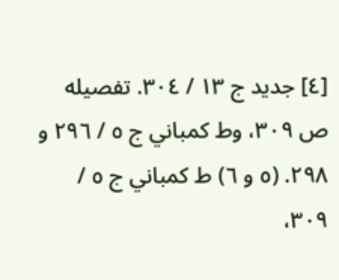[٤] جديد ج ١٣ / ٣٠٤. تفصيله ص ٣٠٩، وط كمباني ج ٥ / ٢٩٦ و ٢٩٨. (٥ و ٦) ط كمباني ج ٥ / ٣٠٩،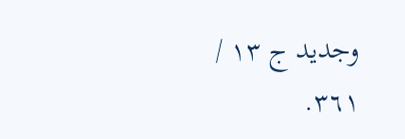وجديد ج ١٣ / ٣٦١.